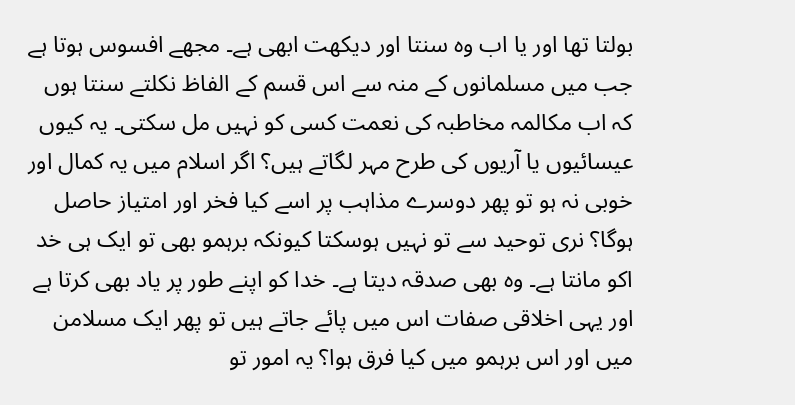بولتا تھا اور یا اب وہ سنتا اور دیکھت ابھی ہے۔ مجھے افسوس ہوتا ہے جب میں مسلمانوں کے منہ سے اس قسم کے الفاظ نکلتے سنتا ہوں کہ اب مکالمہ مخاطبہ کی نعمت کسی کو نہیں مل سکتی۔ یہ کیوں عیسائیوں یا آریوں کی طرح مہر لگاتے ہیں؟ اگر اسلام میں یہ کمال اور خوبی نہ ہو تو پھر دوسرے مذاہب پر اسے کیا فخر اور امتیاز حاصل ہوگا؟ نری توحید سے تو نہیں ہوسکتا کیونکہ برہمو بھی تو ایک ہی خد اکو مانتا ہے۔ وہ بھی صدقہ دیتا ہے۔ خدا کو اپنے طور پر یاد بھی کرتا ہے اور یہی اخلاقی صفات اس میں پائے جاتے ہیں تو پھر ایک مسلامن میں اور اس برہمو میں کیا فرق ہوا؟ یہ امور تو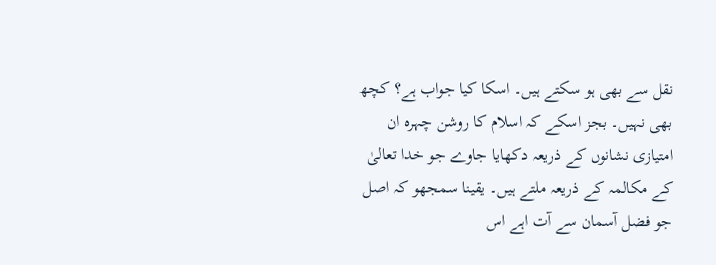نقل سے بھی ہو سکتے ہیں۔ اسکا کیا جواب ہے؟ کچھ بھی نہیں۔ بجز اسکے کہ اسلام کا روشن چہرہ ان امتیازی نشانوں کے ذریعہ دکھایا جاوے جو خدا تعالیٰ کے مکالمہ کے ذریعہ ملتے ہیں۔ یقینا سمجھو کہ اصل جو فضل آسمان سے آت اہے اس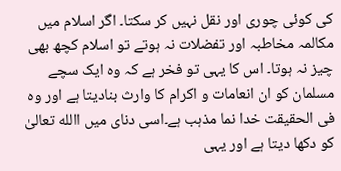کی کوئی چوری اور نقل نہیں کر سکتا۔ اگر اسلام میں مکالمہ مخاطبہ اور تفضلات نہ ہوتے تو اسلام کچھ بھی چیز نہ ہوتا۔ اس کا یہی تو فخر ہے کہ وہ ایک سچے مسلمان کو ان انعامات و اکرام کا وارث بنادیتا ہے اور وہ فی الحقیقت خدا نما مذہب ہے۔اسی دنای میں االله تعالیٰ کو دکھا دیتا ہے اور یہی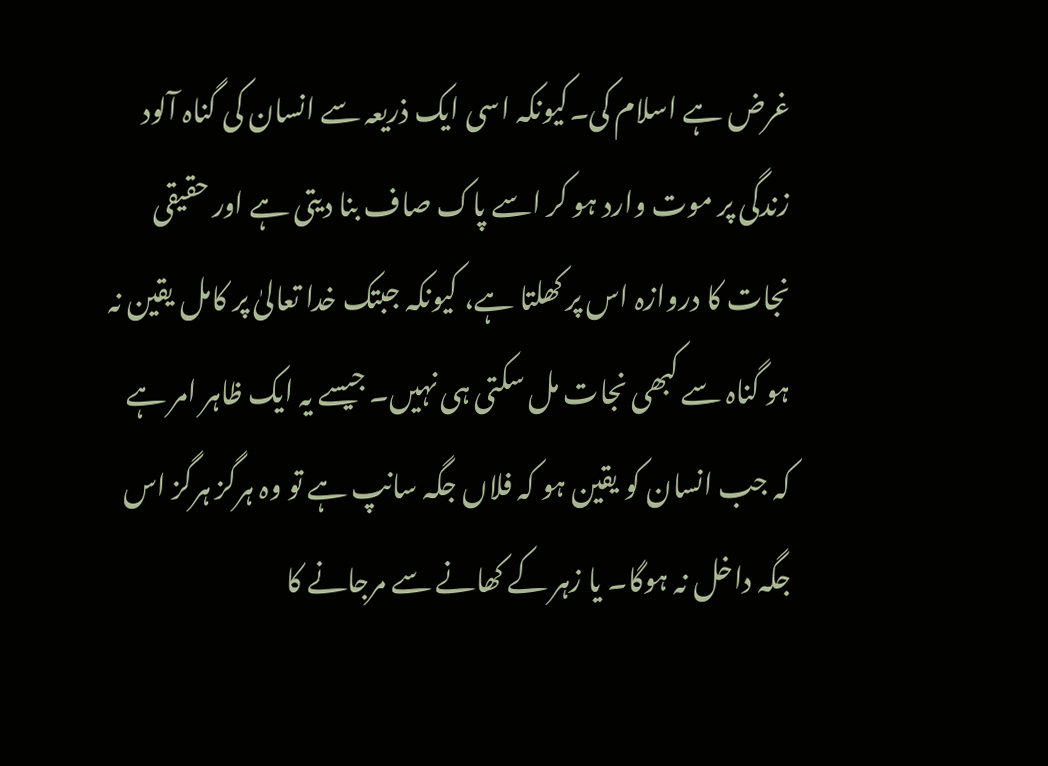غرض ہے اسلام کی۔کیونکہ اسی ایک ذریعہ سے انسان کی گناہ آلود زندگی پر موت وارد ہو کر اسے پاک صاف بنا دیتی ہے اور حقیقی نجات کا دروازہ اس پر کھلتا ہے، کیونکہ جبتک خدا تعالیٰ پر کامل یقین نہ ہو گناہ سے کبھی نجات مل سکتی ہی نہیں۔ جیسے یہ ایک ظاہر امر ہے کہ جب انسان کو یقین ہو کہ فلاں جگہ سانپ ہے تو وہ ہرگز ہرگز اس جگہ داخل نہ ہوگا۔ یا زہر کے کھانے سے مرجانے کا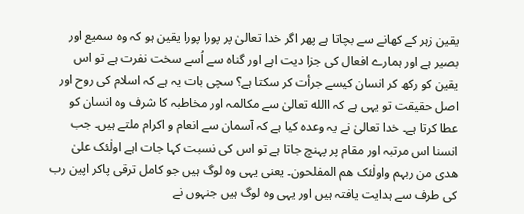یقین زہر کے کھانے سے بچاتا ہے پھر اگر خدا تعالیٰ پر پورا پورا یقین ہو کہ وہ سمیع اور بصیر ہے اور ہمارے افعال کی جزا دیت اہے اور گناہ سے اُسے سخت نفرت ہے تو اس یقین کو رکھ کر انسان کیسے جرأت کر سکتا ہے؟ سچی بات یہ ہے کہ اسلام کی روح اور اصل حقیقت تو یہی ہے کہ االله تعالیٰ سے مکالمہ اور مخاطبہ کا شرف وہ انسان کو عطا کرتا ہے۔ خدا تعالیٰ نے یہ وعدہ کیا ہے کہ آسمان سے انعام و اکرام ملتے ہیں۔ جب انسنا اس مرتبہ اور مقام پر پہنچ جاتا ہے تو اس کی نسبت کہا جات اہے اولٰئک علیٰ ھدی من ربہم واولٰئک ھم المفلحون۔ یعنی یہی وہ لوگ ہیں جو کامل ترقی پاکر اپین رب کی طرف سے ہدایت یافتہ ہیں اور یہی وہ لوگ ہیں جنہوں نے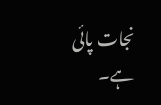نجات پائی ہے۔